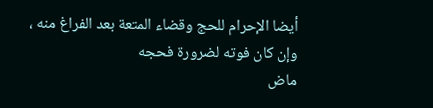أيضا الإحرام للحج وقضاء المتعة بعد الفراغ منه ، وإن كان فوته لضرورة فحجه
ماض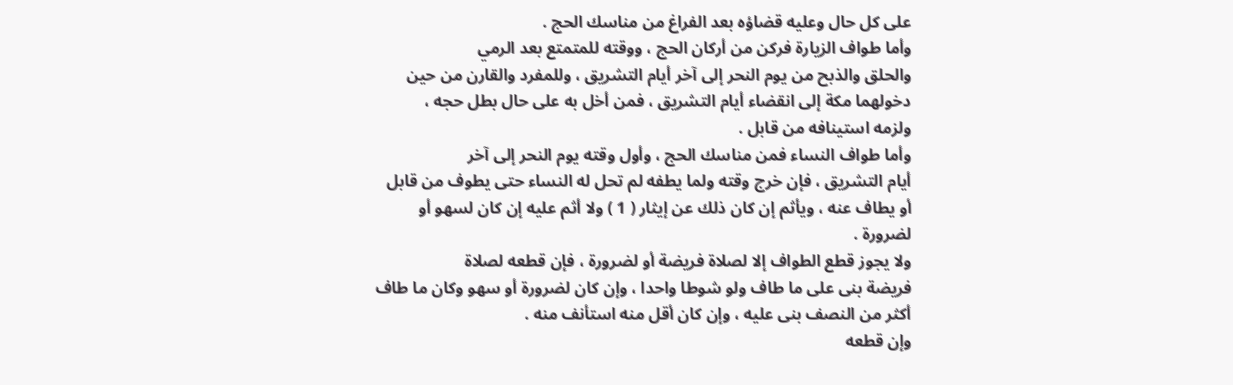على كل حال وعليه قضاؤه بعد الفراغ من مناسك الحج .
وأما طواف الزيارة فركن من أركان الحج ، ووقته للمتمتع بعد الرمي
والحلق والذبح من يوم النحر إلى آخر أيام التشريق ، وللمفرد والقارن من حين
دخولهما مكة إلى انقضاء أيام التشريق ، فمن أخل به على حال بطل حجه ،
ولزمه استينافه من قابل .
وأما طواف النساء فمن مناسك الحج ، وأول وقته يوم النحر إلى آخر
أيام التشريق ، فإن خرج وقته ولما يطفه لم تحل له النساء حتى يطوف من قابل
أو يطاف عنه ، ويأثم إن كان ذلك عن إيثار ( 1 ) ولا أثم عليه إن كان لسهو أو
لضرورة .
ولا يجوز قطع الطواف إلا لصلاة فريضة أو لضرورة ، فإن قطعه لصلاة
فريضة بنى على ما طاف ولو شوطا واحدا ، وإن كان لضرورة أو سهو وكان ما طاف
أكثر من النصف بنى عليه ، وإن كان أقل منه استأنف منه .
وإن قطعه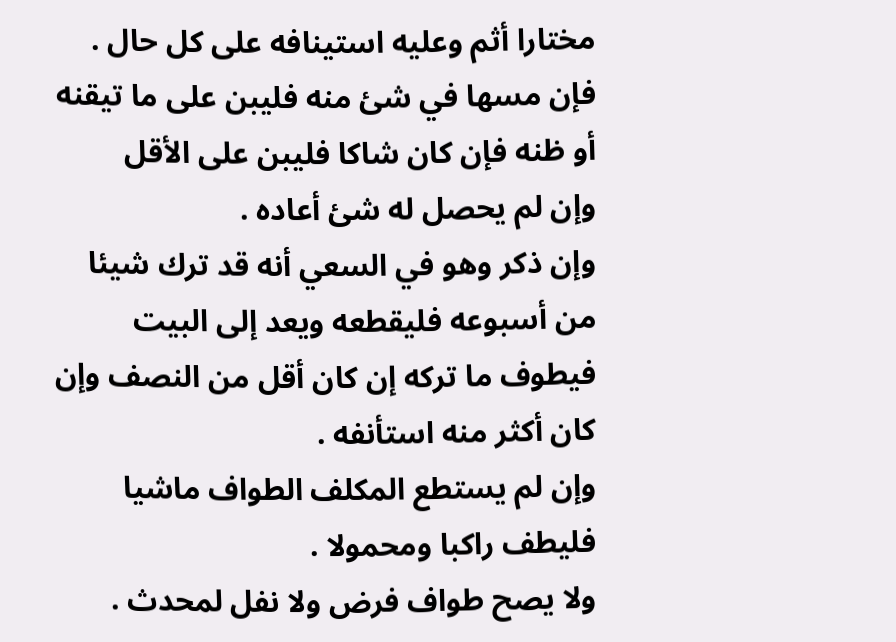مختارا أثم وعليه استينافه على كل حال .
فإن مسها في شئ منه فليبن على ما تيقنه أو ظنه فإن كان شاكا فليبن على الأقل
وإن لم يحصل له شئ أعاده .
وإن ذكر وهو في السعي أنه قد ترك شيئا من أسبوعه فليقطعه ويعد إلى البيت
فيطوف ما تركه إن كان أقل من النصف وإن كان أكثر منه استأنفه .
وإن لم يستطع المكلف الطواف ماشيا فليطف راكبا ومحمولا .
ولا يصح طواف فرض ولا نفل لمحدث .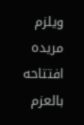ويلزم مريده افتتاحه بالعزم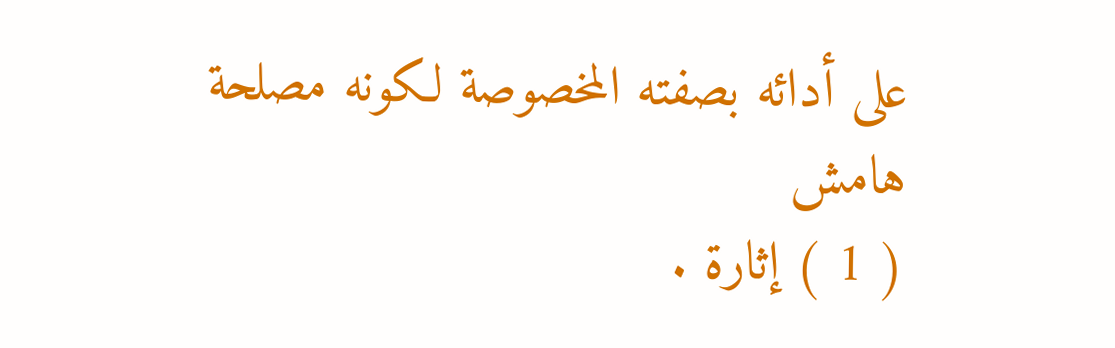على أدائه بصفته المخصوصة لكونه مصلحة
هامش
( 1 ) إثارة .